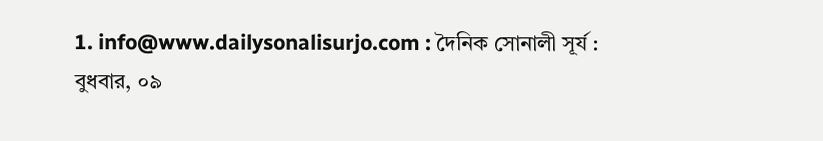1. info@www.dailysonalisurjo.com : দৈনিক সোনালী সূর্য :
বুধবার, ০৯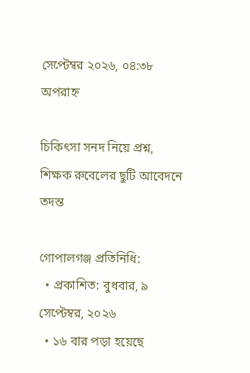সেপ্টেম্বর ২০২৬, ০৪:৩৮ অপরাহ্ন

চিকিৎসা সনদ নিয়ে প্রশ্ন, শিক্ষক রুবেলের ছুটি আবেদনে তদন্ত

গোপালগঞ্জ প্রতিনিধি:
  • প্রকাশিত: বুধবার, ৯ সেপ্টেম্বর, ২০২৬
  • ১৬ বার পড়া হয়েছে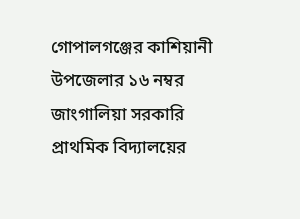গোপালগঞ্জের কাশিয়ানী উপজেলার ১৬ নম্বর জাংগালিয়া সরকারি প্রাথমিক বিদ্যালয়ের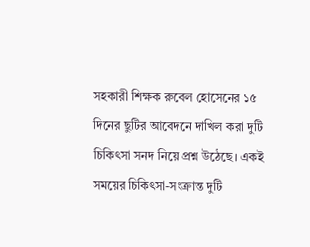সহকারী শিক্ষক রুবেল হোসেনের ১৫ দিনের ছুটির আবেদনে দাখিল করা দুটি চিকিৎসা সনদ নিয়ে প্রশ্ন উঠেছে। একই সময়ের চিকিৎসা-সংক্রান্ত দুটি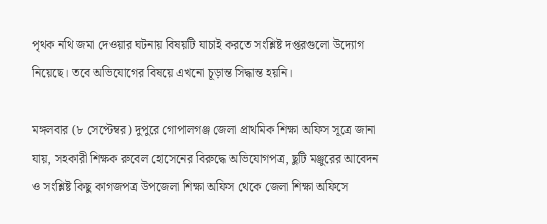পৃথক নথি জমা দেওয়ার ঘটনায় বিষয়টি যাচাই করতে সংশ্লিষ্ট দপ্তরগুলো উদ্যোগ নিয়েছে। তবে অভিযোগের বিষয়ে এখনো চূড়ান্ত সিদ্ধান্ত হয়নি।

মঙ্গলবার (৮ সেপ্টেম্বর) দুপুরে গোপালগঞ্জ জেলা প্রাথমিক শিক্ষা অফিস সূত্রে জানা যায়, সহকারী শিক্ষক রুবেল হোসেনের বিরুদ্ধে অভিযোগপত্র, ছুটি মঞ্জুরের আবেদন ও সংশ্লিষ্ট কিছু কাগজপত্র উপজেলা শিক্ষা অফিস থেকে জেলা শিক্ষা অফিসে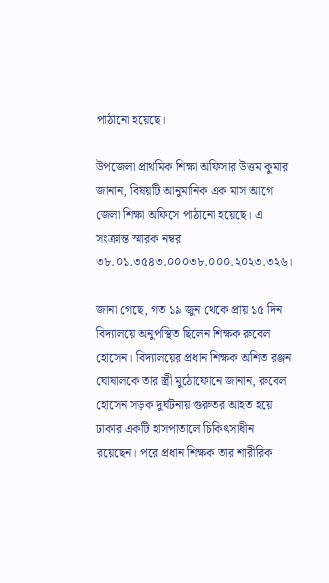পাঠানো হয়েছে।

উপজেলা প্রাথমিক শিক্ষা অফিসার উত্তম কুমার জানান, বিষয়টি আনুমানিক এক মাস আগে জেলা শিক্ষা অফিসে পাঠানো হয়েছে। এ সংক্রান্ত স্মারক নম্বর ৩৮.০১.৩৫৪৩.০০০৩৮.০০০.২০২৩.৩২৬।

জানা গেছে, গত ১৯ জুন থেকে প্রায় ১৫ দিন বিদ্যালয়ে অনুপস্থিত ছিলেন শিক্ষক রুবেল হোসেন। বিদ্যালয়ের প্রধান শিক্ষক অশিত রঞ্জন ঘোষালকে তার স্ত্রী মুঠোফোনে জানান, রুবেল হোসেন সড়ক দুর্ঘটনায় গুরুতর আহত হয়ে ঢাকার একটি হাসপাতালে চিকিৎসাধীন রয়েছেন। পরে প্রধান শিক্ষক তার শারীরিক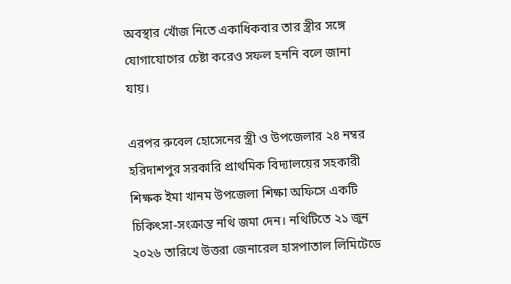অবস্থার খোঁজ নিতে একাধিকবার তার স্ত্রীর সঙ্গে যোগাযোগের চেষ্টা করেও সফল হননি বলে জানা যায়।

এরপর রুবেল হোসেনের স্ত্রী ও উপজেলার ২৪ নম্বর হরিদাশপুর সরকারি প্রাথমিক বিদ্যালয়ের সহকারী শিক্ষক ইমা খানম উপজেলা শিক্ষা অফিসে একটি চিকিৎসা-সংক্রান্ত নথি জমা দেন। নথিটিতে ২১ জুন ২০২৬ তারিখে উত্তরা জেনারেল হাসপাতাল লিমিটেডে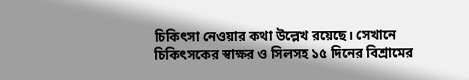চিকিৎসা নেওয়ার কথা উল্লেখ রয়েছে। সেখানে চিকিৎসকের স্বাক্ষর ও সিলসহ ১৫ দিনের বিশ্রামের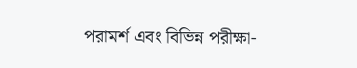পরামর্শ এবং বিভিন্ন পরীক্ষা-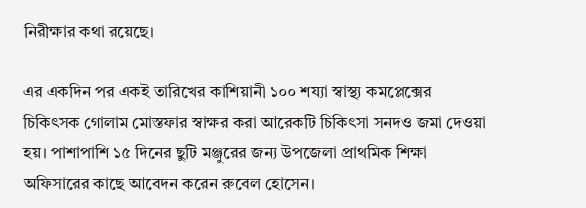নিরীক্ষার কথা রয়েছে।

এর একদিন পর একই তারিখের কাশিয়ানী ১০০ শয্যা স্বাস্থ্য কমপ্লেক্সের চিকিৎসক গোলাম মোস্তফার স্বাক্ষর করা আরেকটি চিকিৎসা সনদও জমা দেওয়া হয়। পাশাপাশি ১৫ দিনের ছুটি মঞ্জুরের জন্য উপজেলা প্রাথমিক শিক্ষা অফিসারের কাছে আবেদন করেন রুবেল হোসেন।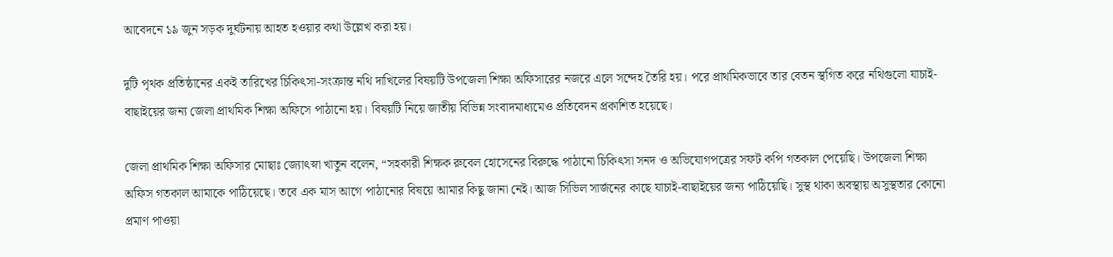আবেদনে ১৯ জুন সড়ক দুর্ঘটনায় আহত হওয়ার কথা উল্লেখ করা হয়।

দুটি পৃথক প্রতিষ্ঠানের একই তারিখের চিকিৎসা-সংক্রান্ত নথি দাখিলের বিষয়টি উপজেলা শিক্ষা অফিসারের নজরে এলে সন্দেহ তৈরি হয়। পরে প্রাথমিকভাবে তার বেতন স্থগিত করে নথিগুলো যাচাই-বাছাইয়ের জন্য জেলা প্রাথমিক শিক্ষা অফিসে পাঠানো হয়। বিষয়টি নিয়ে জাতীয় বিভিন্ন সংবাদমাধ্যমেও প্রতিবেদন প্রকাশিত হয়েছে।

জেলা প্রাথমিক শিক্ষা অফিসার মোছাঃ জ্যোৎস্না খাতুন বলেন, “সহকারী শিক্ষক রুবেল হোসেনের বিরুদ্ধে পাঠানো চিকিৎসা সনদ ও অভিযোগপত্রের সফট কপি গতকাল পেয়েছি। উপজেলা শিক্ষা অফিস গতকাল আমাকে পাঠিয়েছে। তবে এক মাস আগে পাঠানোর বিষয়ে আমার কিছু জানা নেই। আজ সিভিল সার্জনের কাছে যাচাই-বাছাইয়ের জন্য পাঠিয়েছি। সুস্থ থাকা অবস্থায় অসুস্থতার কোনো প্রমাণ পাওয়া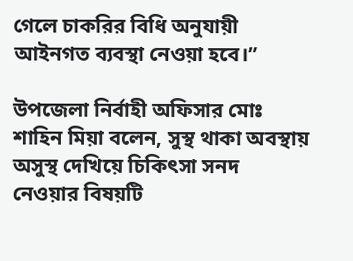গেলে চাকরির বিধি অনুযায়ী আইনগত ব্যবস্থা নেওয়া হবে।”

উপজেলা নির্বাহী অফিসার মোঃ শাহিন মিয়া বলেন, সুস্থ থাকা অবস্থায় অসুস্থ দেখিয়ে চিকিৎসা সনদ নেওয়ার বিষয়টি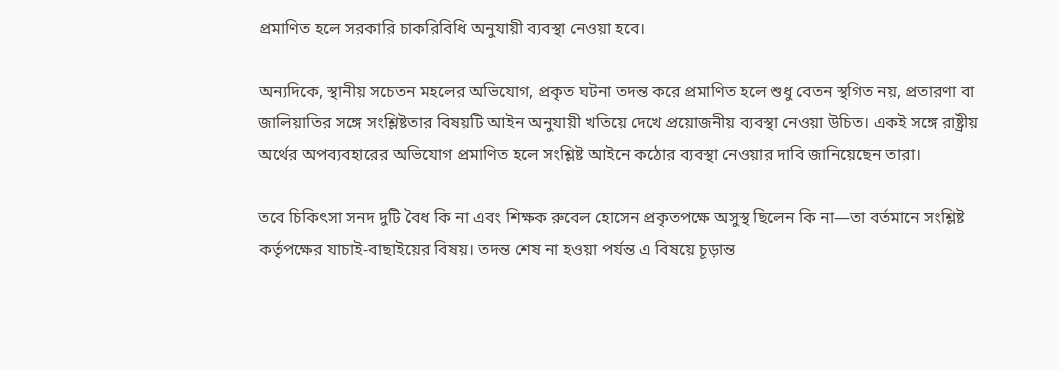প্রমাণিত হলে সরকারি চাকরিবিধি অনুযায়ী ব্যবস্থা নেওয়া হবে।

অন্যদিকে, স্থানীয় সচেতন মহলের অভিযোগ, প্রকৃত ঘটনা তদন্ত করে প্রমাণিত হলে শুধু বেতন স্থগিত নয়, প্রতারণা বা জালিয়াতির সঙ্গে সংশ্লিষ্টতার বিষয়টি আইন অনুযায়ী খতিয়ে দেখে প্রয়োজনীয় ব্যবস্থা নেওয়া উচিত। একই সঙ্গে রাষ্ট্রীয় অর্থের অপব্যবহারের অভিযোগ প্রমাণিত হলে সংশ্লিষ্ট আইনে কঠোর ব্যবস্থা নেওয়ার দাবি জানিয়েছেন তারা।

তবে চিকিৎসা সনদ দুটি বৈধ কি না এবং শিক্ষক রুবেল হোসেন প্রকৃতপক্ষে অসুস্থ ছিলেন কি না—তা বর্তমানে সংশ্লিষ্ট কর্তৃপক্ষের যাচাই-বাছাইয়ের বিষয়। তদন্ত শেষ না হওয়া পর্যন্ত এ বিষয়ে চূড়ান্ত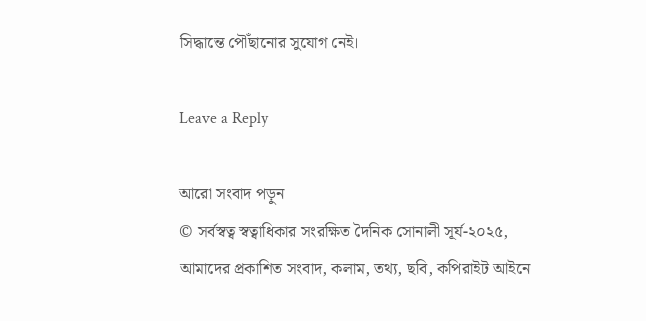সিদ্ধান্তে পৌঁছানোর সুযোগ নেই।

Leave a Reply

আরো সংবাদ পড়ুন
© সর্বস্বত্ব স্বত্বাধিকার সংরক্ষিত দৈনিক সোনালী সূর্য-২০২৫, আমাদের প্রকাশিত সংবাদ, কলাম, তথ্য, ছবি, কপিরাইট আইনে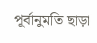পূর্বানুমতি ছাড়া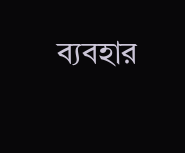ব্যবহার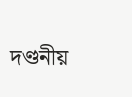দণ্ডনীয়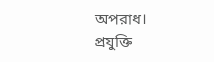অপরাধ।
প্রযুক্তি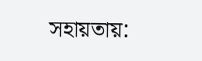সহায়তায়: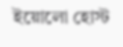ইয়োলো হোস্ট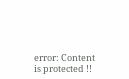error: Content is protected !!